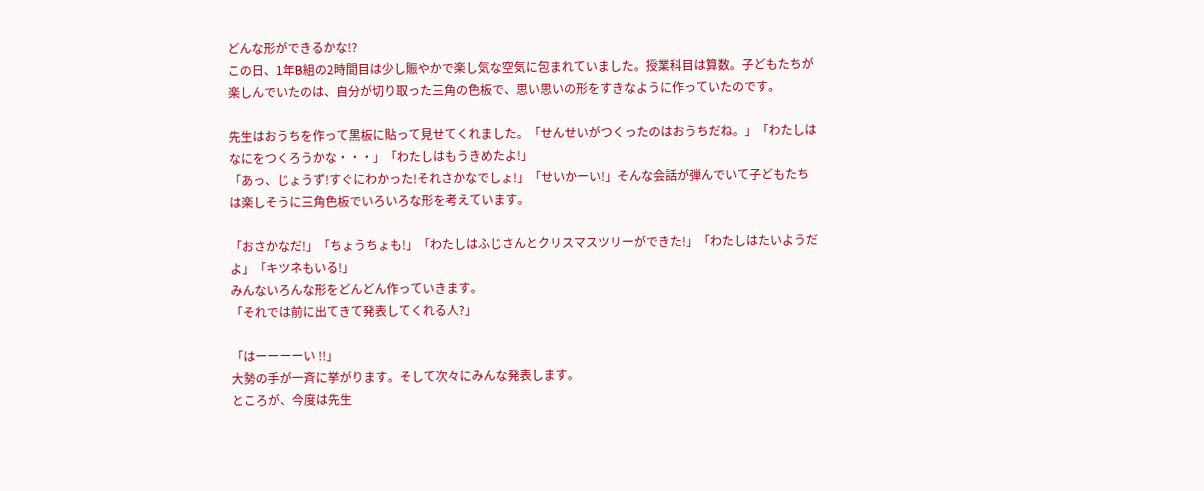どんな形ができるかな!?
この日、1年B組の2時間目は少し賑やかで楽し気な空気に包まれていました。授業科目は算数。子どもたちが楽しんでいたのは、自分が切り取った三角の色板で、思い思いの形をすきなように作っていたのです。

先生はおうちを作って黒板に貼って見せてくれました。「せんせいがつくったのはおうちだね。」「わたしはなにをつくろうかな・・・」「わたしはもうきめたよ!」
「あっ、じょうず!すぐにわかった!それさかなでしょ!」「せいかーい!」そんな会話が弾んでいて子どもたちは楽しそうに三角色板でいろいろな形を考えています。

「おさかなだ!」「ちょうちょも!」「わたしはふじさんとクリスマスツリーができた!」「わたしはたいようだよ」「キツネもいる!」
みんないろんな形をどんどん作っていきます。
「それでは前に出てきて発表してくれる人?」

「はーーーーい !!」
大勢の手が一斉に挙がります。そして次々にみんな発表します。
ところが、今度は先生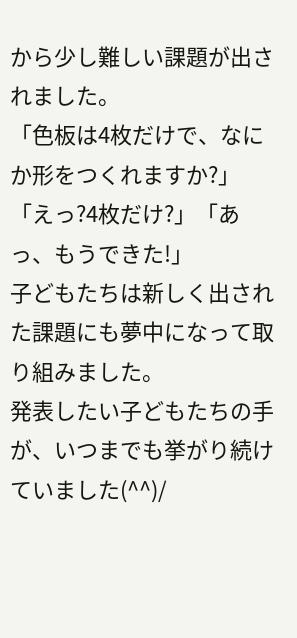から少し難しい課題が出されました。
「色板は4枚だけで、なにか形をつくれますか?」
「えっ?4枚だけ?」「あっ、もうできた!」
子どもたちは新しく出された課題にも夢中になって取り組みました。
発表したい子どもたちの手が、いつまでも挙がり続けていました(^^)/